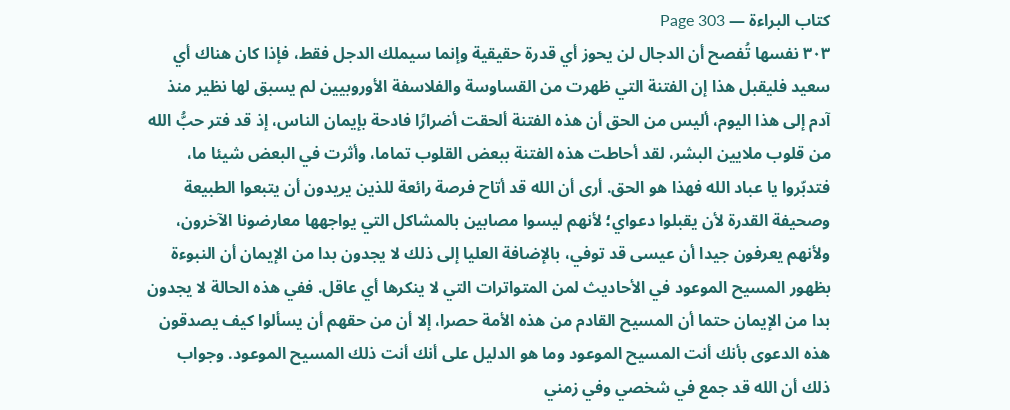كتاب البراءة — Page 303
٣٠٣ نفسها تُفصح أن الدجال لن يحوز أي قدرة حقيقية وإنما سيملك الدجل فقط، فإذا كان هناك أي سعيد فليقبل هذا إن الفتنة التي ظهرت من القساوسة والفلاسفة الأوروبيين لم يسبق لها نظير منذ آدم إلى هذا اليوم، أليس من الحق أن هذه الفتنة ألحقت أضرارًا فادحة بإيمان الناس، إذ قد فتر حبُّ الله من قلوب ملايين البشر، لقد أحاطت هذه الفتنة ببعض القلوب تماما، وأثرت في البعض شيئا ما، فتدبّروا يا عباد الله فهذا هو الحق. أرى أن الله قد أتاح فرصة رائعة للذين يريدون أن يتبعوا الطبيعة وصحيفة القدرة لأن يقبلوا دعواي؛ لأنهم ليسوا مصابين بالمشاكل التي يواجهها معارضونا الآخرون، ولأنهم يعرفون جيدا أن عيسى قد توفي، بالإضافة العليا إلى ذلك لا يجدون بدا من الإيمان أن النبوءة بظهور المسيح الموعود في الأحاديث لمن المتواترات التي لا ينكرها أي عاقل. ففي هذه الحالة لا يجدون بدا من الإيمان حتما أن المسيح القادم من هذه الأمة حصرا، إلا أن من حقهم أن يسألوا كيف يصدقون هذه الدعوى بأنك أنت المسيح الموعود وما هو الدليل على أنك أنت ذلك المسيح الموعود. وجواب ذلك أن الله قد جمع في شخصي وفي زمني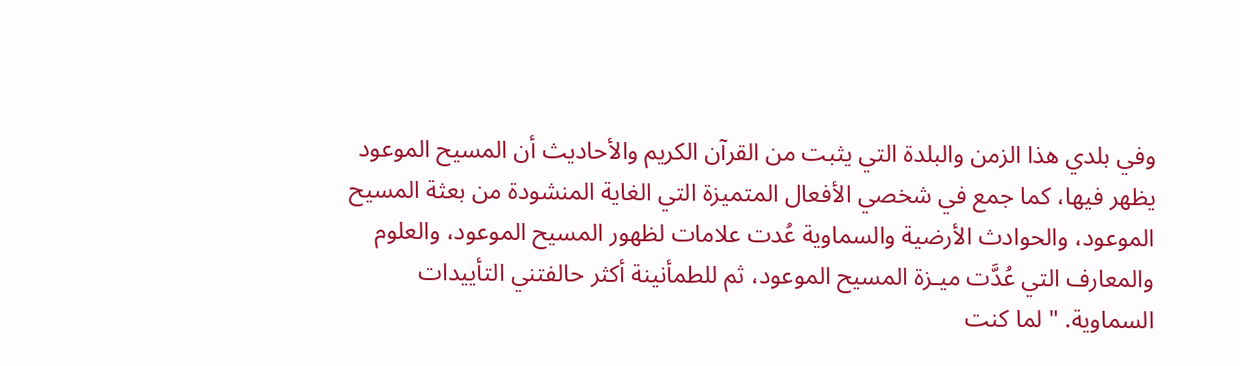وفي بلدي هذا الزمن والبلدة التي يثبت من القرآن الكريم والأحاديث أن المسيح الموعود يظهر فيها، كما جمع في شخصي الأفعال المتميزة التي الغاية المنشودة من بعثة المسيح الموعود، والحوادث الأرضية والسماوية عُدت علامات لظهور المسيح الموعود، والعلوم والمعارف التي عُدَّت ميـزة المسيح الموعود، ثم للطمأنينة أكثر حالفتني التأييدات السماوية. " لما كنت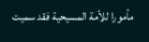مأمورا للأمة المسيحية فقد سميت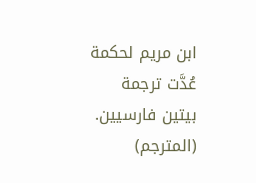ابن مريم لحكمة عُدَّت ترجمة بيتين فارسيين. (المترجم)